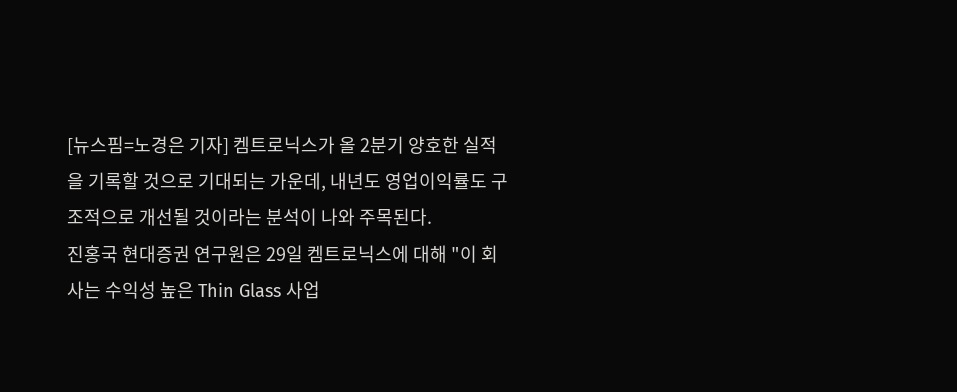[뉴스핌=노경은 기자] 켐트로닉스가 올 2분기 양호한 실적을 기록할 것으로 기대되는 가운데, 내년도 영업이익률도 구조적으로 개선될 것이라는 분석이 나와 주목된다.
진홍국 현대증권 연구원은 29일 켐트로닉스에 대해 "이 회사는 수익성 높은 Thin Glass 사업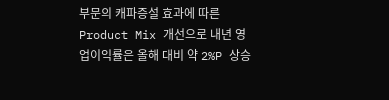부문의 캐파증설 효과에 따른 Product Mix 개선으로 내년 영업이익률은 올해 대비 약 2%P 상승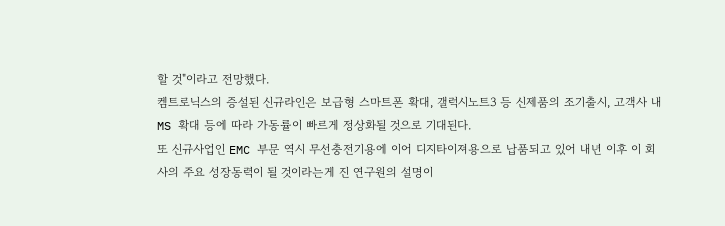할 것"이라고 전망했다.
켐트로닉스의 증설된 신규라인은 보급형 스마트폰 확대, 갤럭시노트3 등 신제품의 조기출시, 고객사 내 MS 확대 등에 따라 가동률이 빠르게 정상화될 것으로 기대된다.
또 신규사업인 EMC 부문 역시 무선충전기용에 이어 디지타이져용으로 납품되고 있어 내년 이후 이 회사의 주요 성장동력이 될 것이라는게 진 연구원의 설명이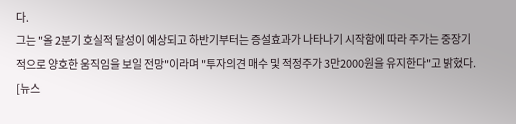다.
그는 "올 2분기 호실적 달성이 예상되고 하반기부터는 증설효과가 나타나기 시작함에 따라 주가는 중장기적으로 양호한 움직임을 보일 전망"이라며 "투자의견 매수 및 적정주가 3만2000원을 유지한다"고 밝혔다.
[뉴스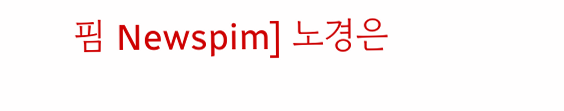핌 Newspim] 노경은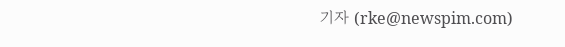기자 (rke@newspim.com)